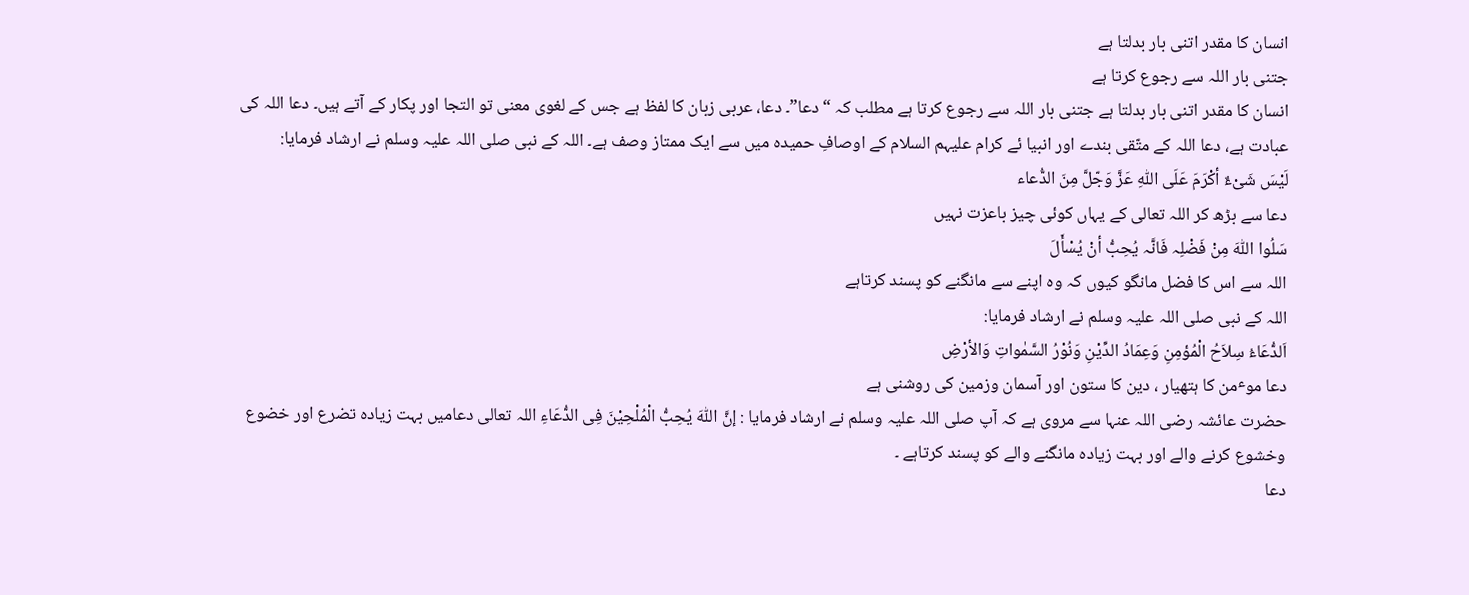انسان کا مقدر اتنی بار بدلتا ہے
جتنی بار اللہ سے رجوع کرتا ہے
انسان کا مقدر اتنی بار بدلتا ہے جتنی بار اللہ سے رجوع کرتا ہے مطلب کہ “دعا”۔ دعا، عربی زبان کا لفظ ہے جس کے لغوی معنی تو التجا اور پکار کے آتے ہیں۔ دعا اللہ کی عبادت ہے، دعا اللہ کے متّقی بندے اور انبیا ئے کرام علیہم السلام کے اوصافِ حمیدہ میں سے ایک ممتاز وصف ہے۔ اللہ کے نبی صلی اللہ علیہ وسلم نے ارشاد فرمایا:
لَیْسَ شَیْءٌ أکْرَمَ عَلَی اللّٰہِ عَزَّ وَجّلَّ مِنَ الدُّعاء
دعا سے بڑھ کر اللہ تعالی کے یہاں کوئی چیز باعزت نہیں
سَلُوا اللّٰہَ مِنْ فَضْلِہ فَانَّہ یُحِبُّ أنْ یُسْأَلَ
اللہ سے اس کا فضل مانگو کیوں کہ وہ اپنے سے مانگنے کو پسند کرتاہے
اللہ کے نبی صلی اللہ علیہ وسلم نے ارشاد فرمایا:
اَلدُّعَاءُ سِلاَحُ الْمُؤمِنِ وَعِمَادُ الدِّیْنِ وَنُوْرُ السَّمٰواتِ وَالأرْضِ
دعا موٴمن کا ہتھیار ، دین کا ستون اور آسمان وزمین کی روشنی ہے
حضرت عائشہ رضی اللہ عنہا سے مروی ہے کہ آپ صلی اللہ علیہ وسلم نے ارشاد فرمایا : إنَّ اللّٰہَ یُحِبُّ الْمُلْحِیْنَ فِی الدُّعَاءِ اللہ تعالی دعامیں بہت زیادہ تضرع اور خضوع وخشوع کرنے والے اور بہت زیادہ مانگنے والے کو پسند کرتاہے ۔
دعا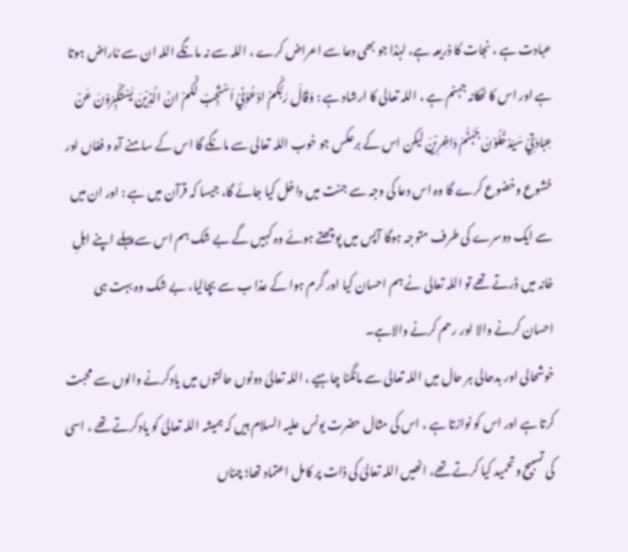عبادت ہے ، نجات کا ذریعہ ہے، لہٰذا جو بھی دعا سے اعراض کرے ، اللہ سے نہ مانگے اللہ ان سے ناراض ہوتا ہے اور اس کا ٹھکانہ جہنم ہے ، اللہ تعالی کا ارشاد ہے : وَقَالَ رَبُّکُمُ ادْعُوْنِيْ اَسْتَجِبْ لَکُمْ انَّ الَّذِیْنَ یَسْتَکْبِرُوْنَ عَنْ عِبَادَتِيْ سَیَدْخُلُوْنَ جَہَنَّمَ دَاخِرِیْنَ لیکن اس کے برعکس جو خوب اللہ تعالی سے مانگے گا اس کے سامنے آہ و فغاں اور خشوع وخضوع کرے گا وہ اس دعا کی وجہ سے جنت میں داخل کیا جائے گا، جیسا کہ قرآن میں ہے : اور ان میں سے ایک دوسرے کی طرف متوجہ ہوگا آپس میں پوچھتے ہوئے وہ کہیں گے بے شک ہم اس سے پہلے اپنے اہلِ خانہ میں ڈرتے تھے تو اللہ تعالی نے ہم احسان کیا اور گرم ہوا کے عذا ب سے بچالیا، بے شک وہ بہت ہی احسان کرنے والا اور رحم کرنے والاہے۔
خوشحالی اور بدحالی ہر حال میں اللہ تعالی سے مانگنا چاہیے ، اللہ تعالیٰ دونوں حالتوں میں یادکرنے والوں سے محبت کرتا ہے اور اس کو نوازتا ہے ، اس کی مثال حضرت یونس علیہ السلام ہیں کہ ہمیشہ اللہ تعالیٰ کو یادکرتے تھے ، اسی کی تسبیح وتحمید کیا کرتے تھے، انھیں اللہ تعالیٰ کی ذات پر کامل اعتماد تھا؛ چناں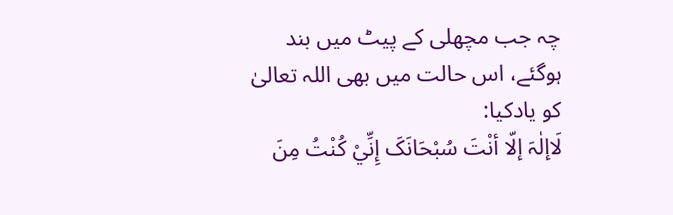چہ جب مچھلی کے پیٹ میں بند ہوگئے، اس حالت میں بھی اللہ تعالیٰ کو یادکیا:
لَاإلٰہَ إلّا أنْتَ سُبْحَانَکَ إِنِّيْ کُنْتُ مِنَ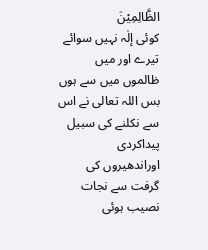الظَّالِمِیْنَ
کوئی إلٰہ نہیں سوائے تیرے اور میں ظالموں میں سے ہوں
بس اللہ تعالی نے اس سے نکلنے کی سبیل پیداکردی اوراندھیروں کی گرفت سے نجات نصیب ہوئی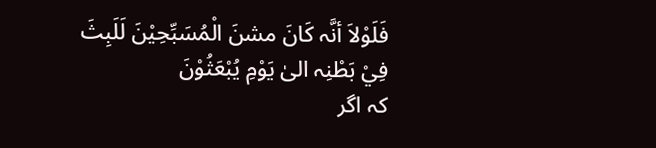فَلَوْلاَ أنَّہ کَانَ مشنَ الْمُسَبِّحِیْنَ لَلَبِثَ فِيْ بَطْنِہ الیٰ یَوْمِ یُبْعَثُوْنَ
کہ اگر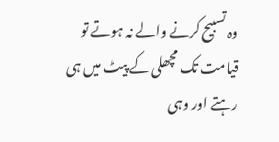وہ تسبیح کرنے والے نہ ہوتے تو قیامت تک مچھلی کے پیٹ میں ہی رہتے اور وہی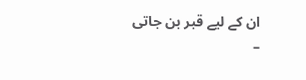ان کے لیے قبر بن جاتی
–